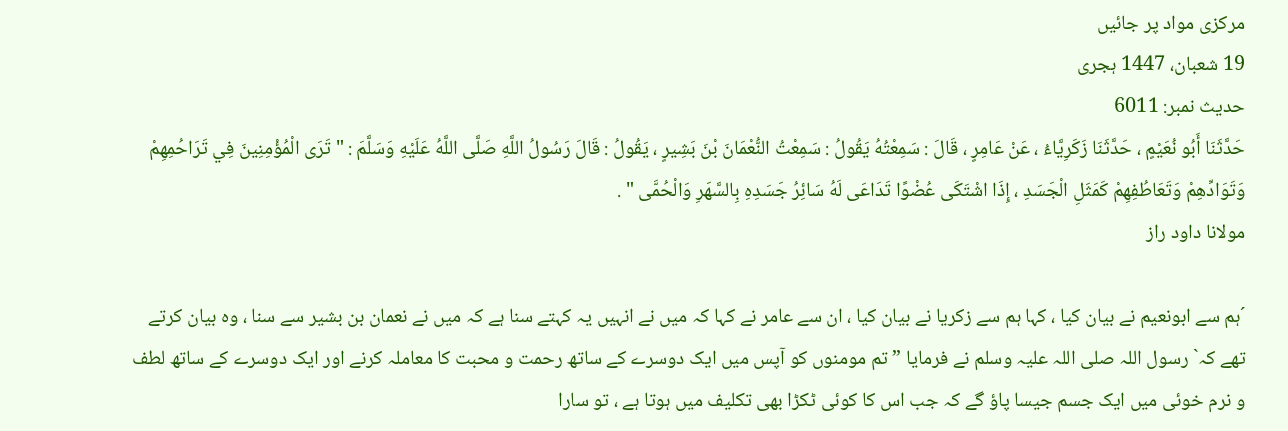مرکزی مواد پر جائیں
19 شعبان، 1447 ہجری
حدیث نمبر: 6011
حَدَّثَنَا أَبُو نُعَيْمٍ ، حَدَّثَنَا زَكَرِيَّاءُ ، عَنْ عَامِرٍ ، قَالَ : سَمِعْتُهُ يَقُولُ : سَمِعْتُ النُّعْمَانَ بْنَ بَشِيرٍ ، يَقُولُ : قَالَ رَسُولُ اللَّهِ صَلَّى اللَّهُ عَلَيْهِ وَسَلَّمَ : " تَرَى الْمُؤْمِنِينَ فِي تَرَاحُمِهِمْ وَتَوَادِّهِمْ وَتَعَاطُفِهِمْ كَمَثَلِ الْجَسَدِ ، إِذَا اشْتَكَى عُضْوًا تَدَاعَى لَهُ سَائِرُ جَسَدِهِ بِالسَّهَرِ وَالْحُمَّى " .
مولانا داود راز

´ہم سے ابونعیم نے بیان کیا ، کہا ہم سے زکریا نے بیان کیا ، ان سے عامر نے کہا کہ میں نے انہیں یہ کہتے سنا ہے کہ میں نے نعمان بن بشیر سے سنا ، وہ بیان کرتے تھے کہ` رسول اللہ صلی اللہ علیہ وسلم نے فرمایا ” تم مومنوں کو آپس میں ایک دوسرے کے ساتھ رحمت و محبت کا معاملہ کرنے اور ایک دوسرے کے ساتھ لطف و نرم خوئی میں ایک جسم جیسا پاؤ گے کہ جب اس کا کوئی ٹکڑا بھی تکلیف میں ہوتا ہے ، تو سارا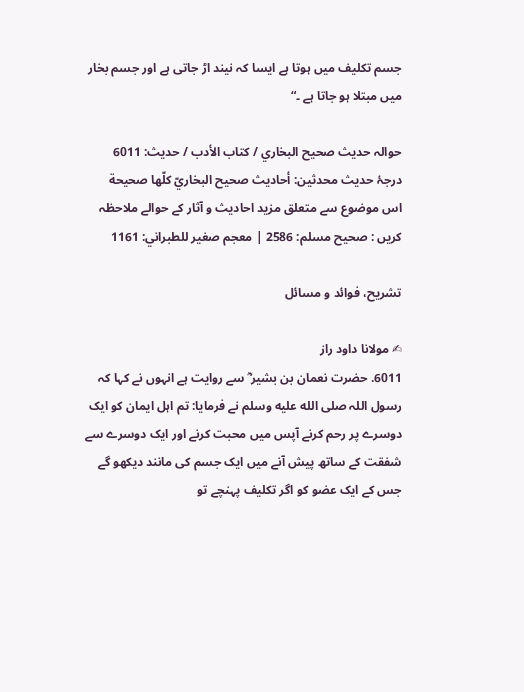جسم تکلیف میں ہوتا ہے ایسا کہ نیند اڑ جاتی ہے اور جسم بخار میں مبتلا ہو جاتا ہے ۔“

حوالہ حدیث صحيح البخاري / كتاب الأدب / حدیث: 6011
درجۂ حدیث محدثین: أحاديث صحيح البخاريّ كلّها صحيحة
اس موضوع سے متعلق مزید احادیث و آثار کے حوالے ملاحظہ کریں : صحيح مسلم: 2586 | معجم صغير للطبراني: 1161

تشریح، فوائد و مسائل

✍ مولانا داود راز
6011. حضرت نعمان بن بشیر ؓ سے روایت ہے انہوں نے کہا کہ رسول اللہ صلى الله عليه وسلم نے فرمایا: تم اہل ایمان کو ایک دوسرے پر رحم کرنے آپس میں محبت کرنے اور ایک دوسرے سے شفقت کے ساتھ پیش آنے میں ایک جسم کی مانند دیکھو گے جس کے ایک عضو کو اگر تکلیف پہنچے تو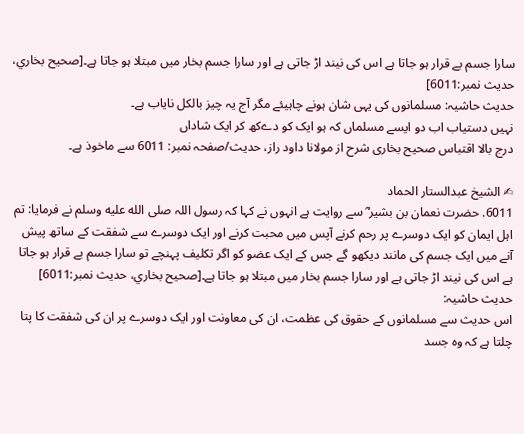سارا جسم بے قرار ہو جاتا ہے اس کی نیند اڑ جاتی ہے اور سارا جسم بخار میں مبتلا ہو جاتا ہے۔[صحيح بخاري، حديث نمبر:6011]
حدیث حاشیہ: مسلمانوں کی یہی شان ہونے چاہیئے مگر آج یہ چیز بالکل نایاب ہے۔
نہیں دستیاب اب دو ایسے مسلماں کہ ہو ایک کو دےکھ کر ایک شاداں
درج بالا اقتباس صحیح بخاری شرح از مولانا داود راز، حدیث/صفحہ نمبر: 6011 سے ماخوذ ہے۔

✍ الشیخ عبدالستار الحماد
6011. حضرت نعمان بن بشیر ؓ سے روایت ہے انہوں نے کہا کہ رسول اللہ صلى الله عليه وسلم نے فرمایا: تم اہل ایمان کو ایک دوسرے پر رحم کرنے آپس میں محبت کرنے اور ایک دوسرے سے شفقت کے ساتھ پیش آنے میں ایک جسم کی مانند دیکھو گے جس کے ایک عضو کو اگر تکلیف پہنچے تو سارا جسم بے قرار ہو جاتا ہے اس کی نیند اڑ جاتی ہے اور سارا جسم بخار میں مبتلا ہو جاتا ہے۔[صحيح بخاري، حديث نمبر:6011]
حدیث حاشیہ:
اس حدیث سے مسلمانوں کے حقوق کی عظمت، ان کی معاونت اور ایک دوسرے پر ان کی شفقت کا پتا چلتا ہے کہ وہ جسد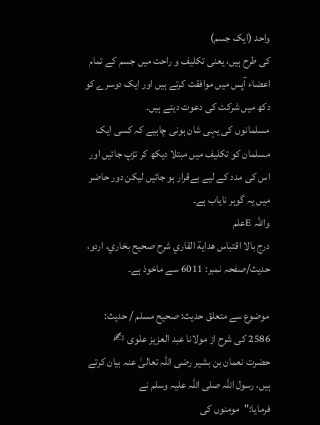واحد (ایک جسم)
کی طرح ہیں، یعنی تکلیف و راحت میں جسم کے تمام اعضاء آپس میں موافقت کرتے ہیں اور ایک دوسرے کو دکھ میں شرکت کی دعوت دیتے ہیں۔
مسلمانوں کی یہی شان ہونی چاہیے کہ کسی ایک مسلمان کو تکلیف میں مبتلا دیکھ کر تڑپ جائیں اور اس کی مدد کے لیے بےقرار ہو جائیں لیکن دور حاضر میں یہ گوہر نایاب ہے۔
واللہ Eعلم
درج بالا اقتباس هداية القاري شرح صحيح بخاري، اردو، حدیث/صفحہ نمبر: 6011 سے ماخوذ ہے۔

موضوع سے متعلق حدیث: صحيح مسلم / حدیث: 2586 کی شرح از مولانا عبد العزیز علوی ✍
حضرت نعمان بن بشیر رضی اللہ تعالیٰ عنہ بیان کرتے ہیں، رسول اللہ صلی اللہ علیہ وسلم نے فرمایا:"مومنوں کی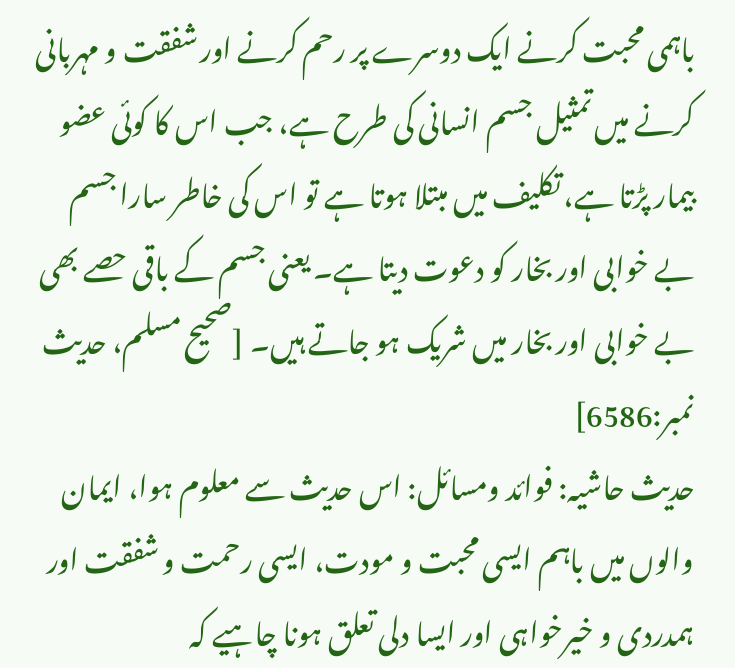باہمی محبت کرنے ایک دوسرے پر رحم کرنے اور شفقت و مہربانی کرنے میں تمثیل جسم انسانی کی طرح ہے، جب اس کا کوئی عضو بیمار پڑتا ہے، تکلیف میں مبتلا ہوتا ہے تو اس کی خاطر سارا جسم بے خوابی اور بخار کو دعوت دیتا ہے۔ یعنی جسم کے باقی حصے بھی بے خوابی اور بخار میں شریک ہو جاتے ہیں۔ [صحيح مسلم، حديث نمبر:6586]
حدیث حاشیہ: فوائد ومسائل: اس حدیث سے معلوم ہوا، ایمان والوں میں باہم ایسی محبت و مودت، ایسی رحمت و شفقت اور ہمدردی و خیرخواہی اور ایسا دلی تعلق ہونا چاہیے کہ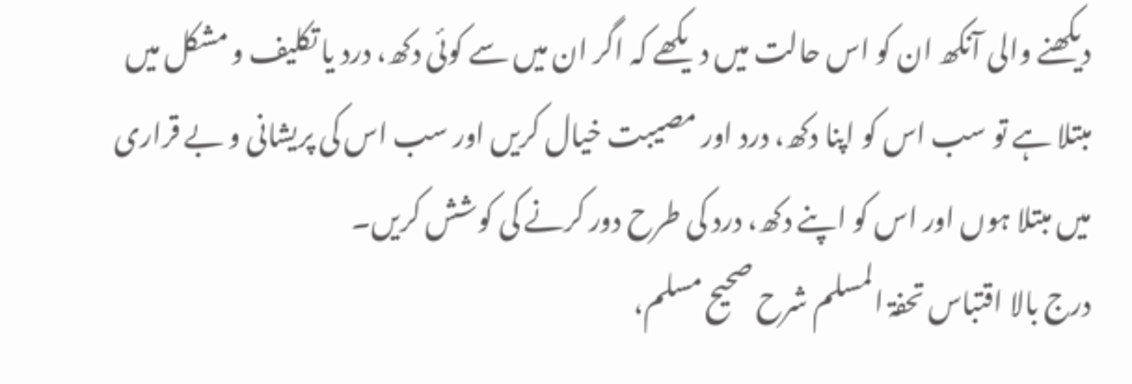دیکھنے والی آنکھ ان کو اس حالت میں دیکھے کہ اگر ان میں سے کوئی دکھ، درد یا تکلیف و مشکل میں مبتلا ہے تو سب اس کو اپنا دکھ، درد اور مصیبت خیال کریں اور سب اس کی پریشانی و بے قراری میں مبتلا ہوں اور اس کو اپنے دکھ، درد کی طرح دور کرنے کی کوشش کریں۔
درج بالا اقتباس تحفۃ المسلم شرح صحیح مسلم،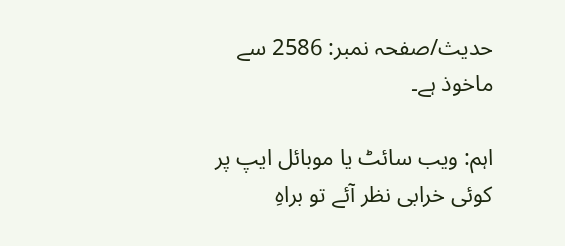حدیث/صفحہ نمبر: 2586 سے ماخوذ ہے۔

اہم: ویب سائٹ یا موبائل ایپ پر کوئی خرابی نظر آئے تو براہِ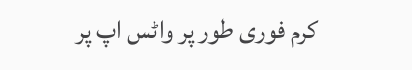کرم فوری طور پر واٹس اپ پر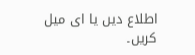اطلاع دیں یا ای میل کریں۔